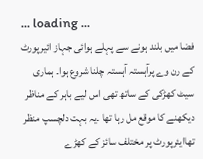... loading ...
فضا میں بلند ہونے سے پہلے ہوائی جہاز ائیرپورٹ کے رن وے پرآہستہ آہستہ چلنا شروع ہوا۔ ہماری سیٹ کھڑکی کے ساتھ تھی اس لیے باہر کے مناظر دیکھنے کا موقع مل رہا تھا ۔یہ بہت دلچسپ منظر تھاایئرپورٹ پر مختلف سائز کے کھڑے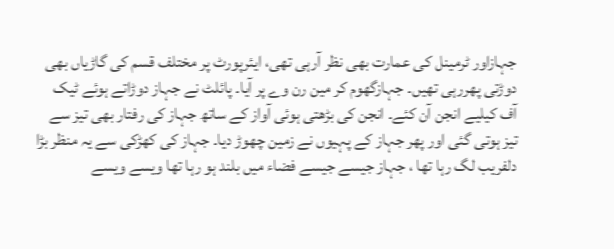جہازاور ٹرمینل کی عمارت بھی نظر آرہی تھی، ایئرپورٹ پر مختلف قسم کی گاڑیاں بھی دوڑتی پھررہی تھیں۔ جہازگھوم کر مین رن وے پر آیا۔ پائلٹ نے جہاز دوڑاتے ہوئے ٹیک آف کیلیے انجن آن کئے۔ انجن کی بڑھتی ہوئی آواز کے ساتھ جہاز کی رفتار بھی تیز سے تیز ہوتی گئی اور پھر جہاز کے پہیوں نے زمین چھوڑ دیا۔ جہاز کی کھڑکی سے یہ منظر بڑا دلفریب لگ رہا تھا ، جہاز جیسے جیسے فضاء میں بلند ہو رہا تھا ویسے ویسے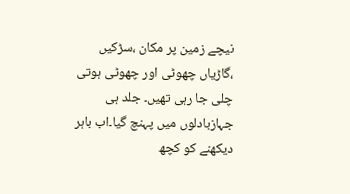نیچے زمین پر مکان ،سڑکیں ،گاڑیاں چھوٹی اور چھوٹی ہوتی چلی جا رہی تھیں۔ جلد ہی جہازبادلوں میں پہنچ گیا۔اب باہر دیکھنے کو کچھ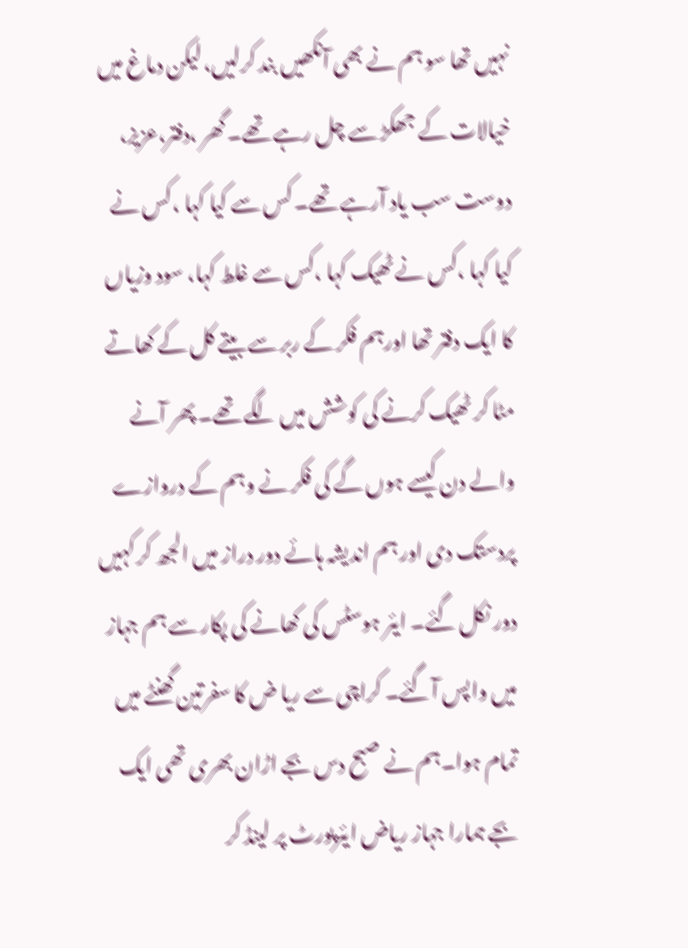نہیں تھا سو ہم نے بھی آنکھیں بند کرلیں، لیکن دماغ میں خیالات کے جھکڑ سے چل رہے تھے۔ گھر ،دفتر،عزیز، دوست سب یاد آرہے تھے۔ کس سے کیا کہا ،کس نے کیا کہا ،کس نے ٹھیک کہا ،کس سے غلط کہا، سود وزیاں کا ایک دفتر تھا اورہم فکر کے ربر سے بیتے کل کے کھاتے مٹا کر ٹھیک کرنے کی کوشش میں لگے تھے۔ پھر آنے والے دن کیسے ہوں گے کی فکر نے وہم کے دروازے پردستک دی اور ہم اندیشہ ہائے دور دراز میں الجھ کر کہیں دور نکل گئے۔ ایئر ہوسٹس کی کھانے کی پکار سے ہم جہاز میں واپس آگئے۔ کراچی سے ریا ض کا سفرتین گھنٹے میں تمام ہوا۔ہم نے صبح دس بجے اڑان بھری تھی ایک بجے ہمارا جہاز ریاض ایئرپورٹ پر لینڈ کر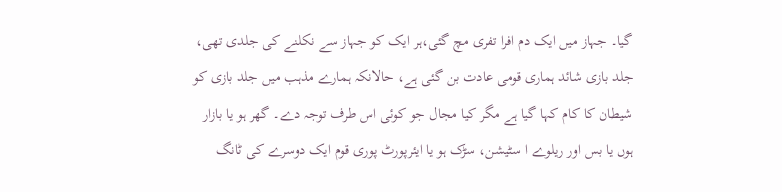گیا۔ جہاز میں ایک دم افرا تفری مچ گئی،ہر ایک کو جہاز سے نکلنے کی جلدی تھی، جلد بازی شائد ہماری قومی عادت بن گئی ہے، حالانکہ ہمارے مذہب میں جلد بازی کو شیطان کا کام کہا گیا ہے مگر کیا مجال جو کوئی اس طرف توجہ دے۔ گھر ہو یا بازار ہوں یا بس اور ریلوے ا سٹیشن، سڑک ہو یا ایئرپورٹ پوری قوم ایک دوسرے کی ٹانگ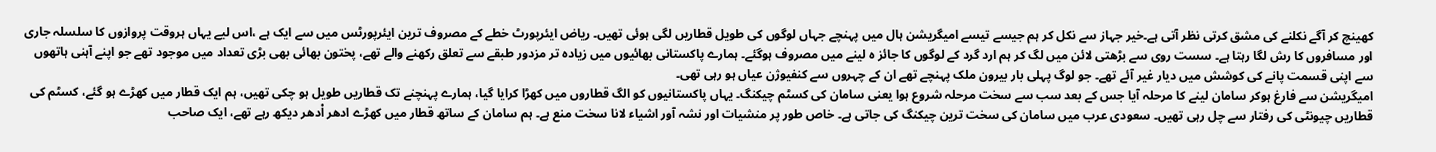کھینچ کر آگے نکلنے کی مشق کرتی نظر آتی ہے۔خیر جہاز سے نکل کر ہم جیسے تیسے امیگریشن ہال میں پہنچے جہاں لوگوں کی طویل قطاریں لگی ہوئی تھیں۔ ریاض ایئرپورٹ خطے کے مصروف ترین ایئرپورٹس میں سے ایک ہے ،اس لیے یہاں ہروقت پروازوں کا سلسلہ جاری اور مسافروں کا رش لگا رہتا ہے۔ سست روی سے بڑھتی لائن میں لگ کر ہم ارد گرد کے لوگوں کا جائز ہ لینے میں مصروف ہوگئے۔ ہمارے پاکستانی بھائیوں میں زیادہ تر مزدور طبقے سے تعلق رکھنے والے تھے، پختون بھائی بھی بڑی تعداد میں موجود تھے جو اپنے آہنی ہاتھوں سے اپنی قسمت پانے کی کوشش میں دیار غیر آئے تھے۔ جو لوگ پہلی بار بیرون ملک پہنچے تھے ان کے چہروں سے کنفیوژن عیاں ہو رہی تھی۔
امیگریشن سے فارغ ہوکر سامان لینے کا مرحلہ آیا جس کے بعد سب سے سخت مرحلہ شروع ہوا یعنی سامان کی کسٹم چیکنگ۔ یہاں پاکستانیوں کو الگ قطاروں میں کھڑا کرایا گیا، ہمارے پہنچنے تک قطاریں طویل ہو چکی تھیں، ہم ایک قطار میں کھڑے ہو گئے، کسٹم کی قطاریں چیونٹی کی رفتار سے چل رہی تھیں۔ سعودی عرب میں سامان کی سخت ترین چیکنگ کی جاتی ہے۔ خاص طور پر منشیات اور نشہ آور اشیاء لانا سخت منع ہے۔ ہم سامان کے ساتھ قطار میں کھڑے ادھر اْدھر دیکھ رہے تھے، ایک صاحب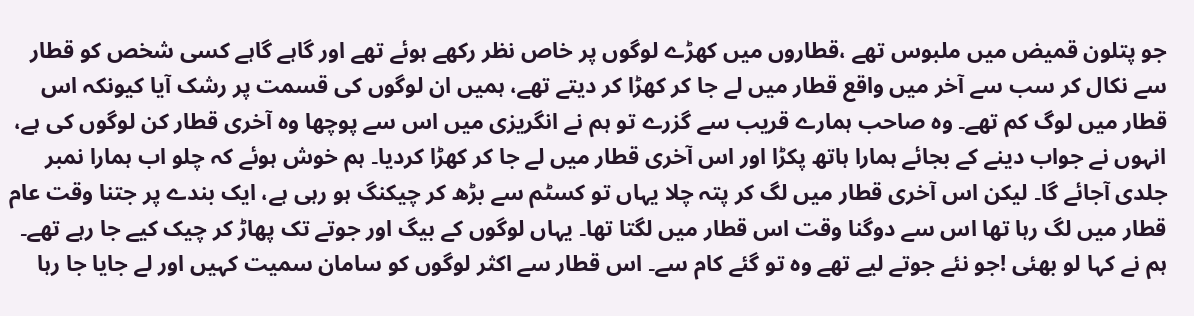جو پتلون قمیض میں ملبوس تھے ،قطاروں میں کھڑے لوگوں پر خاص نظر رکھے ہوئے تھے اور گاہے گاہے کسی شخص کو قطار سے نکال کر سب سے آخر میں واقع قطار میں لے جا کر کھڑا کر دیتے تھے، ہمیں ان لوگوں کی قسمت پر رشک آیا کیونکہ اس قطار میں لوگ کم تھے۔ وہ صاحب ہمارے قریب سے گزرے تو ہم نے انگریزی میں اس سے پوچھا وہ آخری قطار کن لوگوں کی ہے، انہوں نے جواب دینے کے بجائے ہمارا ہاتھ پکڑا اور اس آخری قطار میں لے جا کر کھڑا کردیا۔ ہم خوش ہوئے کہ چلو اب ہمارا نمبر جلدی آجائے گا۔ لیکن اس آخری قطار میں لگ کر پتہ چلا یہاں تو کسٹم سے بڑھ کر چیکنگ ہو رہی ہے، ایک بندے پر جتنا وقت عام قطار میں لگ رہا تھا اس سے دوگنا وقت اس قطار میں لگتا تھا۔ یہاں لوگوں کے بیگ اور جوتے تک پھاڑ کر چیک کیے جا رہے تھے۔ ہم نے کہا لو بھئی !جو نئے جوتے لیے تھے وہ تو گئے کام سے۔ اس قطار سے اکثر لوگوں کو سامان سمیت کہیں اور لے جایا جا رہا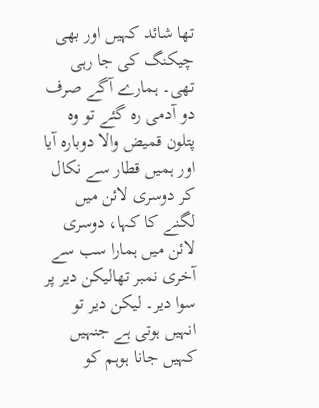تھا شائد کہیں اور بھی چیکنگ کی جا رہی تھی۔ ہمارے آگے صرف دو آدمی رہ گئے تو وہ پتلون قمیض والا دوبارہ آیا اور ہمیں قطار سے نکال کر دوسری لائن میں لگنے کا کہا، دوسری لائن میں ہمارا سب سے آخری نمبر تھالیکن دیر پر سوا دیر۔ لیکن دیر تو انہیں ہوتی ہے جنہیں کہیں جانا ہوہم کو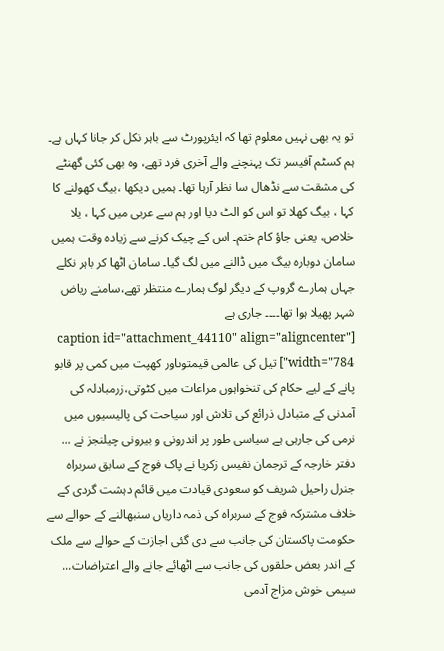تو یہ بھی نہیں معلوم تھا کہ ایئرپورٹ سے باہر نکل کر جانا کہاں ہے۔ ہم کسٹم آفیسر تک پہنچنے والے آخری فرد تھے، وہ بھی کئی گھنٹے کی مشقت سے نڈھال سا نظر آرہا تھا۔ ہمیں دیکھا ،بیگ کھولنے کا کہا ، بیگ کھلا تو اس کو الٹ دیا اور ہم سے عربی میں کہا ، یلا خلاص، یعنی جاؤ کام ختم۔ اس کے چیک کرنے سے زیادہ وقت ہمیں سامان دوبارہ بیگ میں ڈالنے میں لگ گیا۔ سامان اٹھا کر باہر نکلے جہاں ہمارے گروپ کے دیگر لوگ ہمارے منتظر تھے،سامنے ریاض شہر پھیلا ہوا تھا۔۔۔۔ جاری ہے
[caption id="attachment_44110" align="aligncenter" width="784"] تیل کی عالمی قیمتوںاور کھپت میں کمی پر قابو پانے کے لیے حکام کی تنخواہوں مراعات میں کٹوتی،زرمبادلہ کی آمدنی کے متبادل ذرائع کی تلاش اور سیاحت کی پالیسیوں میں نرمی کی جارہی ہے سیاسی طور پر اندرونی و بیرونی چیلنجز نے ...
دفتر خارجہ کے ترجمان نفیس زکریا نے پاک فوج کے سابق سربراہ جنرل راحیل شریف کو سعودی قیادت میں قائم دہشت گردی کے خلاف مشترکہ فوج کے سربراہ کی ذمہ داریاں سنبھالنے کے حوالے سے حکومت پاکستان کی جانب سے دی گئی اجازت کے حوالے سے ملک کے اندر بعض حلقوں کی جانب سے اٹھائے جانے والے اعتراضات...
سیمی خوش مزاج آدمی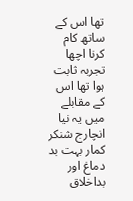تھا اس کے ساتھ کام کرنا اچھا تجربہ ثابت ہوا تھا اس کے مقابلے میں یہ نیا انچارج شنکر کمار بہت بد دماغ اور بداخلاق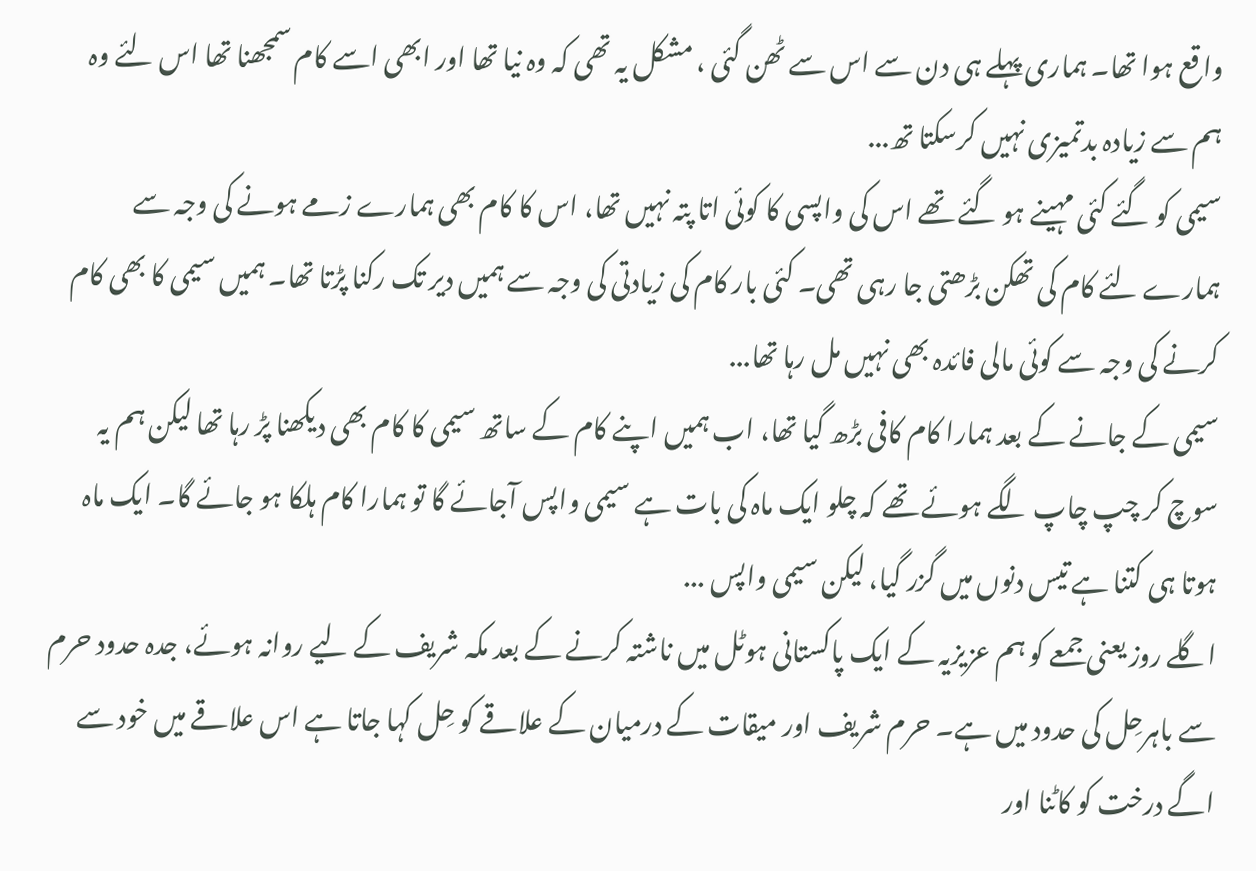واقع ہوا تھا۔ ہماری پہلے ہی دن سے اس سے ٹھن گئی ، مشکل یہ تھی کہ وہ نیا تھا اور ابھی اسے کام سمجھنا تھا اس لئے وہ ہم سے زیادہ بدتمیزی نہیں کرسکتا تھ...
سیمی کو گئے کئی مہینے ہو گئے تھے اس کی واپسی کا کوئی اتا پتہ نہیں تھا، اس کا کام بھی ہمارے زمے ہونے کی وجہ سے ہمارے لئے کام کی تھکن بڑھتی جا رہی تھی۔ کئی بار کام کی زیادتی کی وجہ سے ہمیں دیر تک رکنا پڑتا تھا۔ ہمیں سیمی کا بھی کام کرنے کی وجہ سے کوئی مالی فائدہ بھی نہیں مل رہا تھا...
سیمی کے جانے کے بعد ہمارا کام کافی بڑھ گیا تھا، اب ہمیں اپنے کام کے ساتھ سیمی کا کام بھی دیکھنا پڑ رہا تھا لیکن ہم یہ سوچ کر چپ چاپ لگے ہوئے تھے کہ چلو ایک ماہ کی بات ہے سیمی واپس آجائے گا تو ہمارا کام ہلکا ہو جائے گا۔ ایک ماہ ہوتا ہی کتنا ہے تیس دنوں میں گزر گیا، لیکن سیمی واپس ...
اگلے روز یعنی جمعے کو ہم عزیزیہ کے ایک پاکستانی ہوٹل میں ناشتہ کرنے کے بعد مکہ شریف کے لیے روانہ ہوئے، جدہ حدود حرم سے باہرحِل کی حدود میں ہے۔ حرم شریف اور میقات کے درمیان کے علاقے کو حِل کہا جاتا ہے اس علاقے میں خود سے اگے درخت کو کاٹنا اور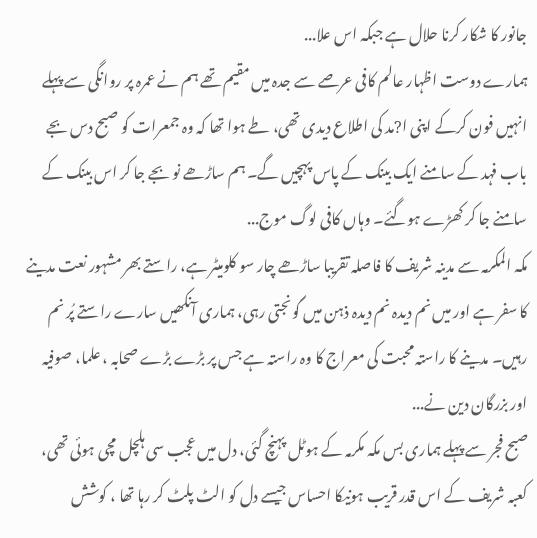جانور کا شکار کرنا حلال ہے جبکہ اس علا...
ہمارے دوست اظہار عالم کافی عرصے سے جدہ میں مقیم تھے ہم نے عمرہ پر روانگی سے پہلے انہیں فون کرکے اپنی ا?مد کی اطلاع دیدی تھی، طے ہوا تھا کہ وہ جمعرات کو صبح دس بجے باب فہد کے سامنے ایک بینک کے پاس پہچیں گے۔ ہم ساڑھے نو بجے جا کر اس بینک کے سامنے جا کر کھڑے ہوگئے۔ وہاں کافی لوگ موج...
مکہ المکرمہ سے مدینہ شریف کا فاصلہ تقریبا ساڑھے چار سو کلومیٹر ہے، راستے بھر مشہور نعت مدینے کا سفر ہے اور میں نم دیدہ نم دیدہ ذہن میں گونجتی رہی، ہماری آنکھیں سارے راستے پُر نم رہیں۔ مدینے کا راستہ محبت کی معراج کا وہ راستہ ہے جس پر بڑے بڑے صحابہ ، علما، صوفیہ اور بزرگان دین نے...
صبح فجر سے پہلے ہماری بس مکہ مکرمہ کے ہوٹل پہنچ گئی، دل میں عجب سی ہلچل مچی ہوئی تھی، کعبہ شریف کے اس قدر قریب ہونیکا احساس جیسے دل کو الٹ پلٹ کر رہا تھا ، کوشش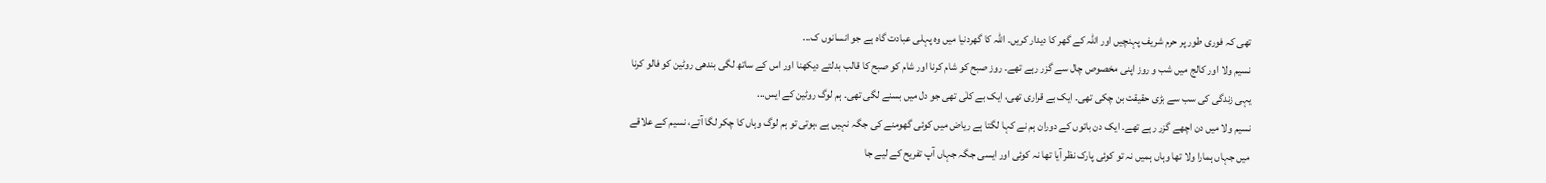تھی کہ فوری طور پر حرم شریف پہنچیں اور اللہ کے گھر کا دیدار کریں۔ اللہ کا گھردنیا میں وہ پہلی عبادت گاہ ہے جو انسانوں ک...
نسیم ولا اور کالج میں شب و روز اپنی مخصوص چال سے گزر رہے تھے۔ روز صبح کو شام کرنا اور شام کو صبح کا قالب بدلتے دیکھنا اور اس کے ساتھ لگی بندھی روٹین کو فالو کرنا یہی زندگی کی سب سے بڑی حقیقت بن چکی تھی۔ ایک بے قراری تھی، ایک بے کلٰی تھی جو دل میں بسنے لگی تھی۔ ہم لوگ روٹین کے ایس...
نسیم ولا میں دن اچھے گزر رہے تھے۔ ایک دن باتوں کے دوران ہم نے کہا لگتا ہے ریاض میں کوئی گھومنے کی جگہ نہیں ہے ،ہوتی تو ہم لوگ وہاں کا چکر لگا آتے، نسیم کے علاقے میں جہاں ہمارا ولا تھا وہاں ہمیں نہ تو کوئی پارک نظر آیا تھا نہ کوئی اور ایسی جگہ جہاں آپ تفریح کے لیے جا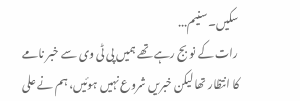سکیں۔ سنیم...
رات کے نو بج رہے تھے ہمیں پی ٹی وی سے خبر نامے کا انتظار تھا لیکن خبریں شروع نہیں ہوئیں، ہم نے علی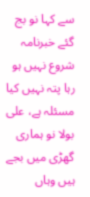سے کہا نو بج گئے خبرنامہ شروع نہیں ہو رہا پتہ نہیں کیا مسئلہ ہے، علی بولا نو ہماری گھڑی میں بجے ہیں وہاں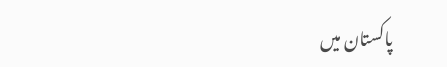پاکستان میں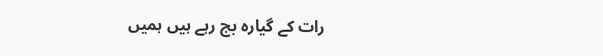رات کے گیارہ بج رہے ہیں ہمیں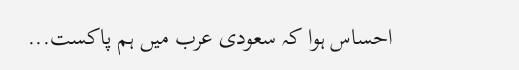احساس ہوا کہ سعودی عرب میں ہم پاکست...